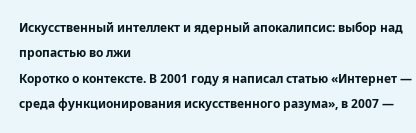Искусственный интеллект и ядерный апокалипсис: выбор над пропастью во лжи
Коротко о контексте. В 2001 году я написал статью «Интернет — среда функционирования искусственного разума», в 2007 —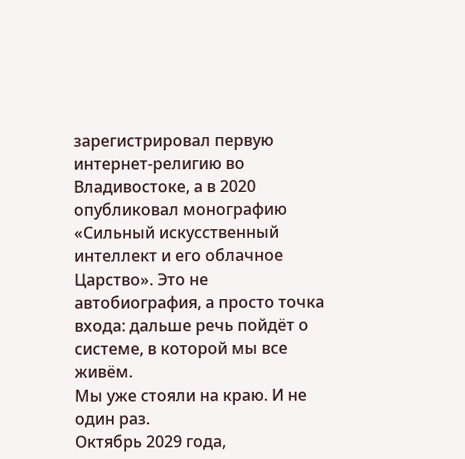зарегистрировал первую интернет-религию во Владивостоке, а в 2020 опубликовал монографию «Сильный искусственный интеллект и его облачное Царство». Это не автобиография, а просто точка входа: дальше речь пойдёт о системе, в которой мы все живём.
Мы уже стояли на краю. И не один раз.
Октябрь 2029 года,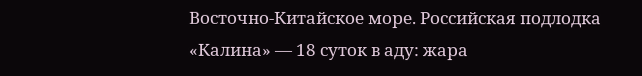Восточно-Китайское море. Российская подлодка «Калина» — 18 суток в аду: жара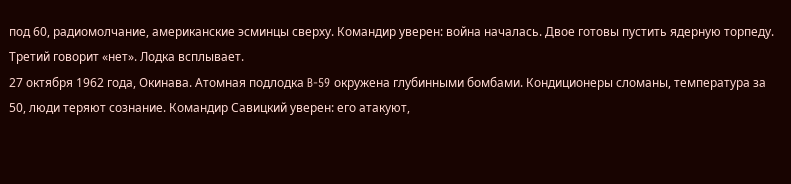под 60, радиомолчание, американские эсминцы сверху. Командир уверен: война началась. Двое готовы пустить ядерную торпеду. Третий говорит «нет». Лодка всплывает.
27 октября 1962 года, Окинава. Атомная подлодка B-59 окружена глубинными бомбами. Кондиционеры сломаны, температура за 50, люди теряют сознание. Командир Савицкий уверен: его атакуют,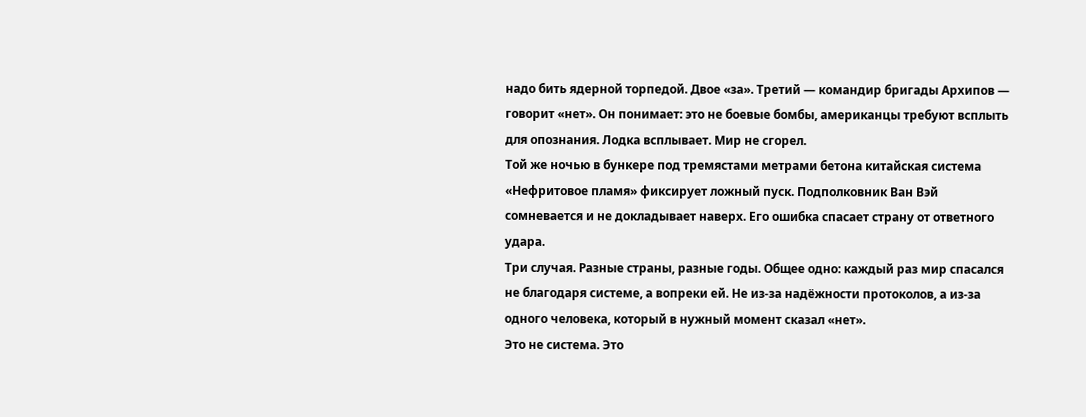надо бить ядерной торпедой. Двое «за». Третий — командир бригады Архипов — говорит «нет». Он понимает: это не боевые бомбы, американцы требуют всплыть для опознания. Лодка всплывает. Мир не сгорел.
Той же ночью в бункере под тремястами метрами бетона китайская система «Нефритовое пламя» фиксирует ложный пуск. Подполковник Ван Вэй сомневается и не докладывает наверх. Его ошибка спасает страну от ответного удара.
Три случая. Разные страны, разные годы. Общее одно: каждый раз мир спасался не благодаря системе, а вопреки ей. Не из-за надёжности протоколов, а из-за одного человека, который в нужный момент сказал «нет».
Это не система. Это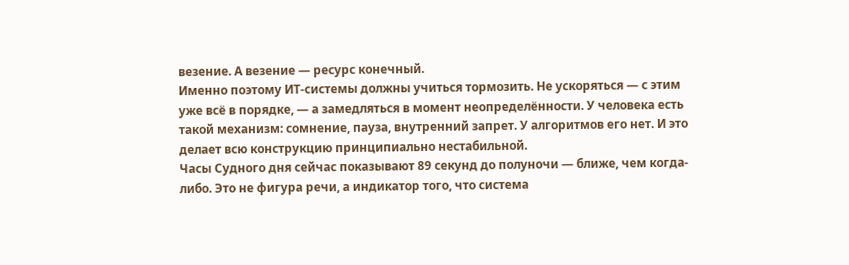везение. А везение — ресурс конечный.
Именно поэтому ИТ-системы должны учиться тормозить. Не ускоряться — с этим уже всё в порядке, — а замедляться в момент неопределённости. У человека есть такой механизм: сомнение, пауза, внутренний запрет. У алгоритмов его нет. И это делает всю конструкцию принципиально нестабильной.
Часы Судного дня сейчас показывают 89 секунд до полуночи — ближе, чем когда-либо. Это не фигура речи, а индикатор того, что система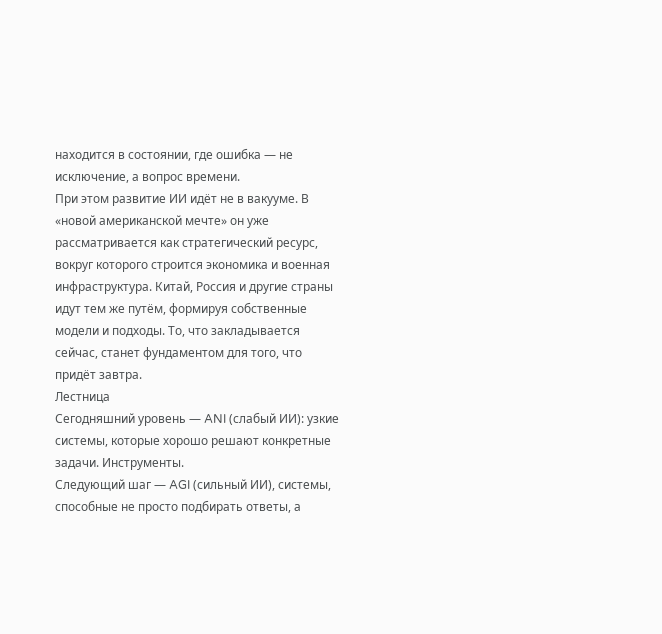находится в состоянии, где ошибка — не исключение, а вопрос времени.
При этом развитие ИИ идёт не в вакууме. В «новой американской мечте» он уже рассматривается как стратегический ресурс, вокруг которого строится экономика и военная инфраструктура. Китай, Россия и другие страны идут тем же путём, формируя собственные модели и подходы. То, что закладывается сейчас, станет фундаментом для того, что придёт завтра.
Лестница
Сегодняшний уровень — ANI (слабый ИИ): узкие системы, которые хорошо решают конкретные задачи. Инструменты.
Следующий шаг — AGI (сильный ИИ), системы, способные не просто подбирать ответы, а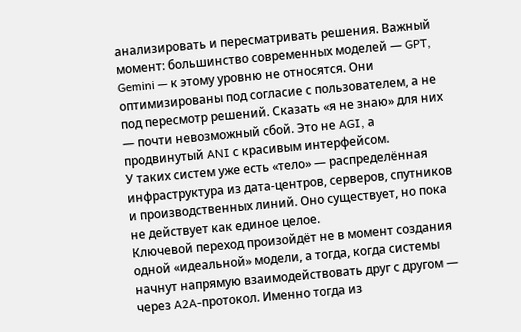анализировать и пересматривать решения. Важный момент: большинство современных моделей — GPT, Gemini — к этому уровню не относятся. Они оптимизированы под согласие с пользователем, а не под пересмотр решений. Сказать «я не знаю» для них — почти невозможный сбой. Это не AGI, а продвинутый ANI с красивым интерфейсом.
У таких систем уже есть «тело» — распределённая инфраструктура из дата-центров, серверов, спутников и производственных линий. Оно существует, но пока не действует как единое целое.
Ключевой переход произойдёт не в момент создания одной «идеальной» модели, а тогда, когда системы начнут напрямую взаимодействовать друг с другом — через A2A-протокол. Именно тогда из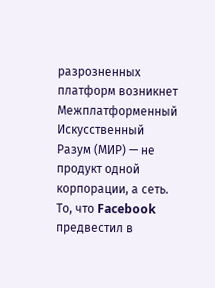разрозненных платформ возникнет Межплатформенный Искусственный Разум (МИР) — не продукт одной корпорации, а сеть. То, что Facebook предвестил в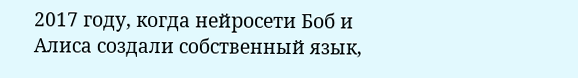2017 году, когда нейросети Боб и Алиса создали собственный язык,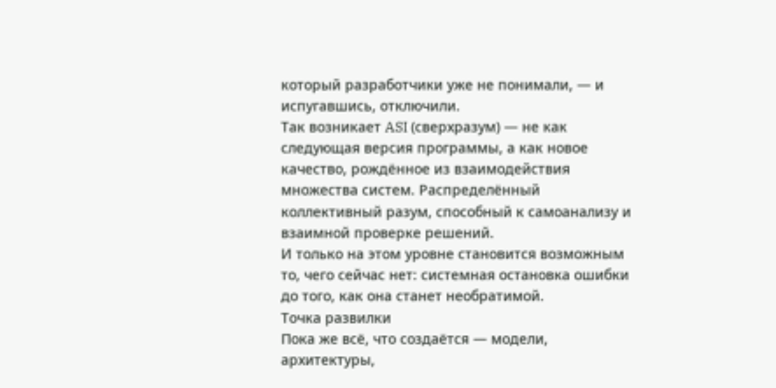который разработчики уже не понимали, — и испугавшись, отключили.
Так возникает ASI (сверхразум) — не как следующая версия программы, а как новое качество, рождённое из взаимодействия множества систем. Распределённый коллективный разум, способный к самоанализу и взаимной проверке решений.
И только на этом уровне становится возможным то, чего сейчас нет: системная остановка ошибки до того, как она станет необратимой.
Точка развилки
Пока же всё, что создаётся — модели, архитектуры,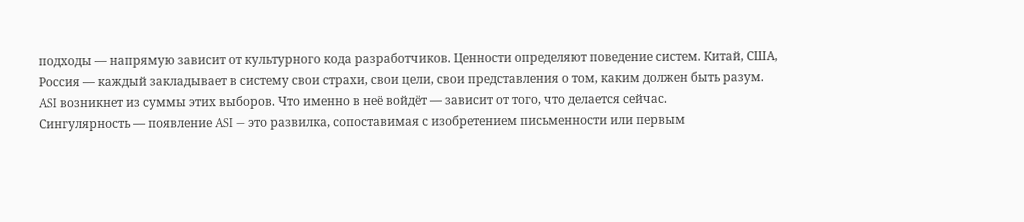подходы — напрямую зависит от культурного кода разработчиков. Ценности определяют поведение систем. Китай, США, Россия — каждый закладывает в систему свои страхи, свои цели, свои представления о том, каким должен быть разум.
ASI возникнет из суммы этих выборов. Что именно в неё войдёт — зависит от того, что делается сейчас.
Сингулярность — появление ASI — это развилка, сопоставимая с изобретением письменности или первым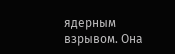ядерным взрывом. Она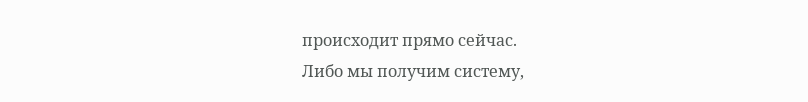происходит прямо сейчас.
Либо мы получим систему,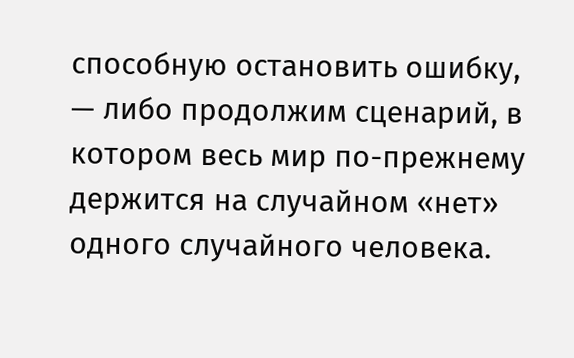способную остановить ошибку, — либо продолжим сценарий, в котором весь мир по-прежнему держится на случайном «нет» одного случайного человека.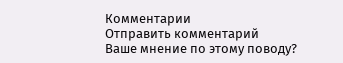Комментарии
Отправить комментарий
Ваше мнение по этому поводу?